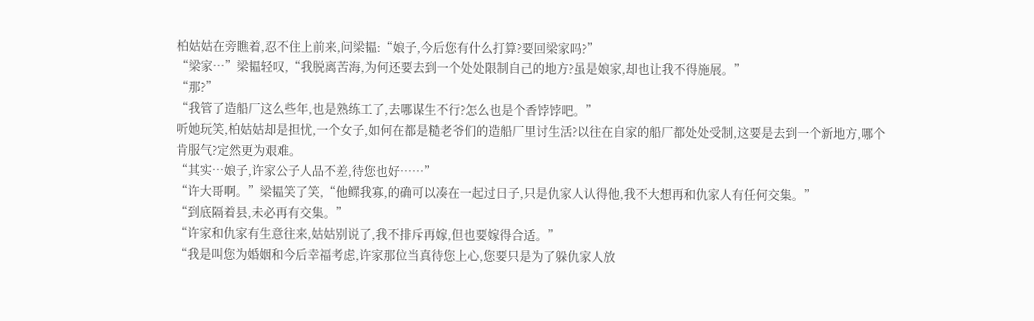柏姑姑在旁瞧着,忍不住上前来,问梁韫:“娘子,今后您有什么打算?要回梁家吗?”
“梁家…”梁韫轻叹,“我脱离苦海,为何还要去到一个处处限制自己的地方?虽是娘家,却也让我不得施展。”
“那?”
“我管了造船厂这么些年,也是熟练工了,去哪谋生不行?怎么也是个香饽饽吧。”
听她玩笑,柏姑姑却是担忧,一个女子,如何在都是糙老爷们的造船厂里讨生活?以往在自家的船厂都处处受制,这要是去到一个新地方,哪个肯服气?定然更为艰难。
“其实…娘子,许家公子人品不差,待您也好……”
“许大哥啊。”梁韫笑了笑,“他鳏我寡,的确可以凑在一起过日子,只是仇家人认得他,我不大想再和仇家人有任何交集。”
“到底隔着县,未必再有交集。”
“许家和仇家有生意往来,姑姑别说了,我不排斥再嫁,但也要嫁得合适。”
“我是叫您为婚姻和今后幸福考虑,许家那位当真待您上心,您要只是为了躲仇家人放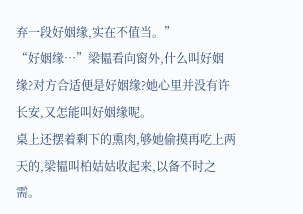弃一段好姻缘,实在不值当。”
“好姻缘…”梁韫看向窗外,什么叫好姻缘?对方合适便是好姻缘?她心里并没有许长安,又怎能叫好姻缘呢。
桌上还摆着剩下的熏肉,够她偷摸再吃上两天的,梁韫叫柏姑姑收起来,以备不时之需。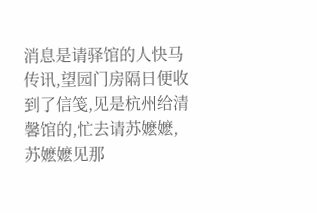消息是请驿馆的人快马传讯,望园门房隔日便收到了信笺,见是杭州给清馨馆的,忙去请苏嬷嬷,苏嬷嬷见那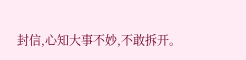封信,心知大事不妙,不敢拆开。